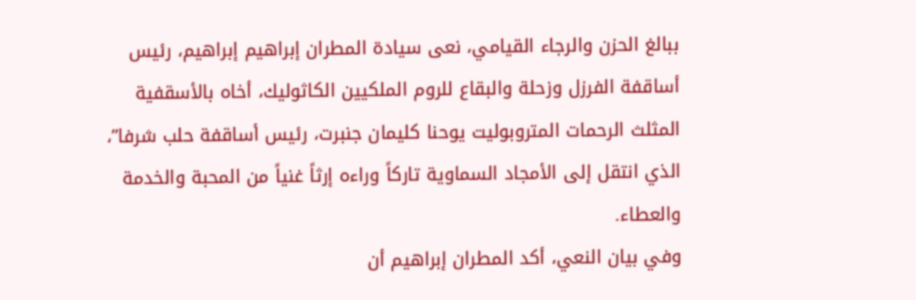ببالغ الحزن والرجاء القيامي، نعى سيادة المطران إبراهيم إبراهيم، رئيس أساقفة الفرزل وزحلة والبقاع للروم الملكيين الكاثوليك، أخاه بالأسقفية المثلث الرحمات المتروبوليت يوحنا كليمان جنبرت، رئيس أساقفة حلب شرفا”، الذي انتقل إلى الأمجاد السماوية تاركاً وراءه إرثاً غنياً من المحبة والخدمة والعطاء.
وفي بيان النعي، أكد المطران إبراهيم أن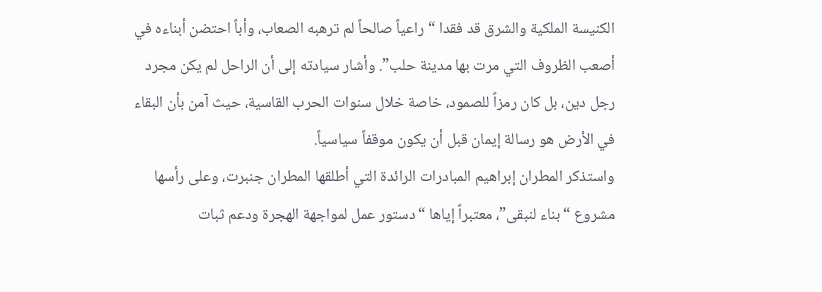الكنيسة الملكية والشرق قد فقدا “راعياً صالحاً لم ترهبه الصعاب، وأباً احتضن أبناءه في أصعب الظروف التي مرت بها مدينة حلب”. وأشار سيادته إلى أن الراحل لم يكن مجرد رجل دين، بل كان رمزاً للصمود، خاصة خلال سنوات الحرب القاسية، حيث آمن بأن البقاء في الأرض هو رسالة إيمان قبل أن يكون موقفاً سياسياً.
واستذكر المطران إبراهيم المبادرات الرائدة التي أطلقها المطران جنبرت، وعلى رأسها مشروع “بناء لنبقى”، معتبراً إياها “دستور عمل لمواجهة الهجرة ودعم ثبات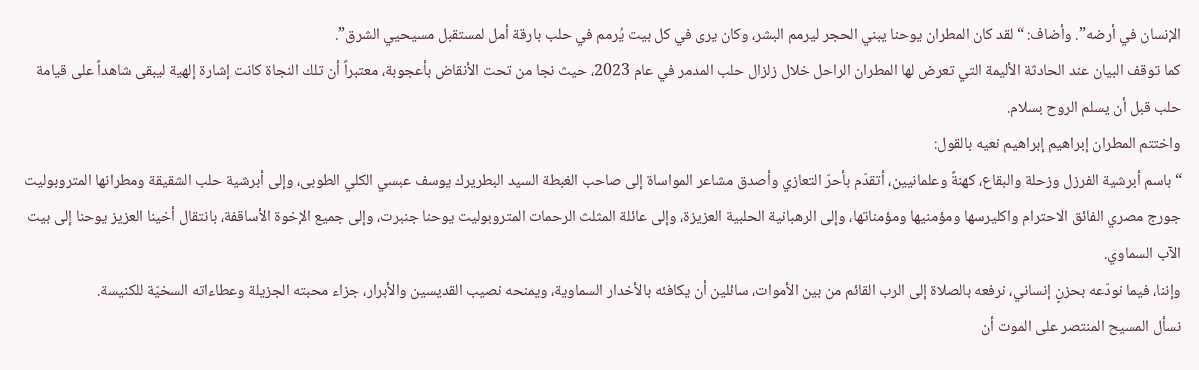الإنسان في أرضه”. وأضاف: “لقد كان المطران يوحنا يبني الحجر ليرمم البشر، وكان يرى في كل بيت يُرمم في حلب بارقة أمل لمستقبل مسيحيي الشرق”.
كما توقف البيان عند الحادثة الأليمة التي تعرض لها المطران الراحل خلال زلزال حلب المدمر في عام 2023، حيث نجا من تحت الأنقاض بأعجوبة، معتبراً أن تلك النجاة كانت إشارة إلهية ليبقى شاهداً على قيامة حلب قبل أن يسلم الروح بسلام.
واختتم المطران إبراهيم إبراهيم نعيه بالقول:
“باسم أبرشية الفرزل وزحلة والبقاع، كهنةً وعلمانيين، أتقدّم بأحرّ التعازي وأصدق مشاعر المواساة إلى صاحب الغبطة السيد البطريرك يوسف عبسي الكلي الطوبى، وإلى أبرشية حلب الشقيقة ومطرانها المتروبوليت جورج مصري الفائق الاحترام واكليرسها ومؤمنيها ومؤمناتها، وإلى الرهبانية الحلبية العزيزة، وإلى عائلة المثلث الرحمات المتروبوليت يوحنا جنبرت، وإلى جميع الإخوة الأساقفة، بانتقال أخينا العزيز يوحنا إلى بيت الآب السماوي.
وإننا، فيما نودّعه بحزنٍ إنساني، نرفعه بالصلاة إلى الرب القائم من بين الأموات، سائلين أن يكافئه بالأخدار السماوية، ويمنحه نصيب القديسين والأبرار، جزاء محبته الجزيلة وعطاءاته السخيّة للكنيسة.
نسأل المسيح المنتصر على الموت أن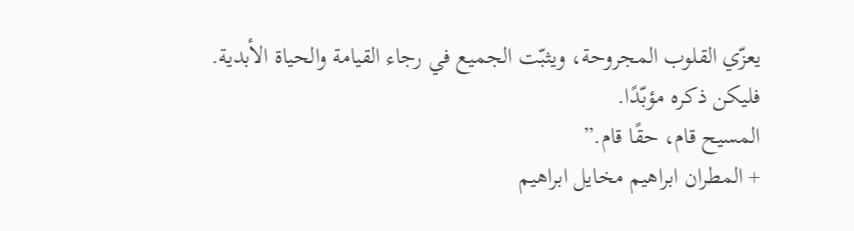يعزّي القلوب المجروحة، ويثبّت الجميع في رجاء القيامة والحياة الأبدية.
فليكن ذكره مؤبّدًا.
المسيح قام، حقًا قام.”
+ المطران ابراهيم مخايل ابراهيم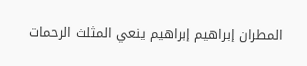المطران إبراهيم إبراهيم ينعي المثلث الرحمات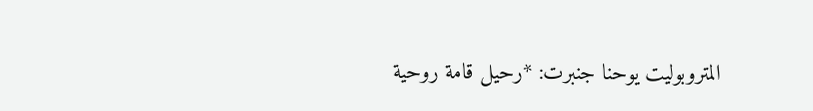المتروبوليت يوحنا جنبرت: *رحيل قامة روحية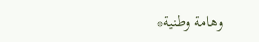وهامة وطنية*